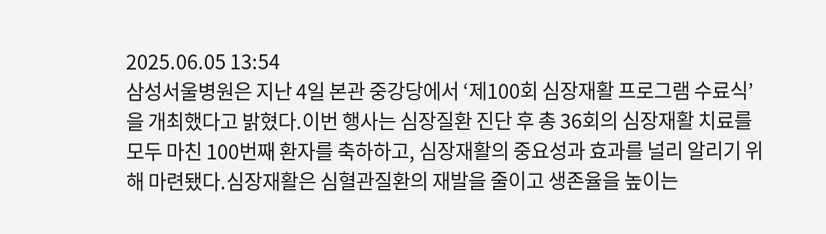2025.06.05 13:54
삼성서울병원은 지난 4일 본관 중강당에서 ‘제100회 심장재활 프로그램 수료식’을 개최했다고 밝혔다.이번 행사는 심장질환 진단 후 총 36회의 심장재활 치료를 모두 마친 100번째 환자를 축하하고, 심장재활의 중요성과 효과를 널리 알리기 위해 마련됐다.심장재활은 심혈관질환의 재발을 줄이고 생존율을 높이는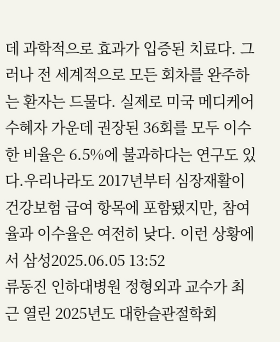데 과학적으로 효과가 입증된 치료다. 그러나 전 세계적으로 모든 회차를 완주하는 환자는 드물다. 실제로 미국 메디케어 수혜자 가운데 권장된 36회를 모두 이수한 비율은 6.5%에 불과하다는 연구도 있다.우리나라도 2017년부터 심장재활이 건강보험 급여 항목에 포함됐지만, 참여율과 이수율은 여전히 낮다. 이런 상황에서 삼성2025.06.05 13:52
류동진 인하대병원 정형외과 교수가 최근 열린 2025년도 대한슬관절학회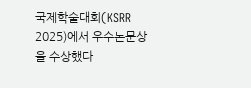국제학술대회(KSRR 2025)에서 우수논문상을 수상했다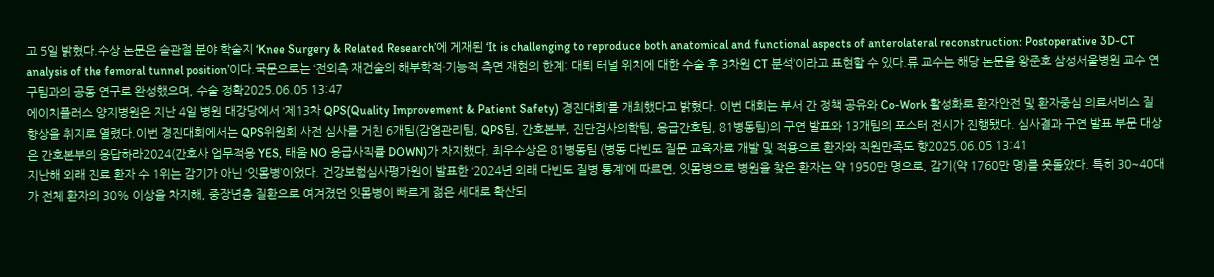고 5일 밝혔다.수상 논문은 슬관절 분야 학술지 ‘Knee Surgery & Related Research’에 게재된 ‘It is challenging to reproduce both anatomical and functional aspects of anterolateral reconstruction: Postoperative 3D-CT analysis of the femoral tunnel position’이다.국문으로는 ‘전외측 재건술의 해부학적·기능적 측면 재현의 한계: 대퇴 터널 위치에 대한 수술 후 3차원 CT 분석’이라고 표현할 수 있다.류 교수는 해당 논문을 왕준호 삼성서울병원 교수 연구팀과의 공동 연구로 완성했으며, 수술 정확2025.06.05 13:47
에이치플러스 양지병원은 지난 4일 병원 대강당에서 ‘제13차 QPS(Quality Improvement & Patient Safety) 경진대회’를 개최했다고 밝혔다. 이번 대회는 부서 간 정책 공유와 Co-Work 활성화로 환자안전 및 환자중심 의료서비스 질 향상을 취지로 열렸다.이번 경진대회에서는 QPS위원회 사전 심사를 거친 6개팀(감염관리팀, QPS팀, 간호본부, 진단검사의학팀, 응급간호팀, 81병동팀)의 구연 발표와 13개팀의 포스터 전시가 진행됐다. 심사결과 구연 발표 부문 대상은 간호본부의 응답하라2024(간호사 업무적응 YES, 태움 NO 응급사직률 DOWN)가 차지했다. 최우수상은 81병동팀 (병동 다빈도 질문 교육자료 개발 및 적용으로 환자와 직원만족도 향2025.06.05 13:41
지난해 외래 진료 환자 수 1위는 감기가 아닌 ‘잇몸병’이었다. 건강보험심사평가원이 발표한 ‘2024년 외래 다빈도 질병 통계’에 따르면, 잇몸병으로 병원을 찾은 환자는 약 1950만 명으로, 감기(약 1760만 명)를 웃돌았다. 특히 30~40대가 전체 환자의 30% 이상을 차지해, 중장년층 질환으로 여겨졌던 잇몸병이 빠르게 젊은 세대로 확산되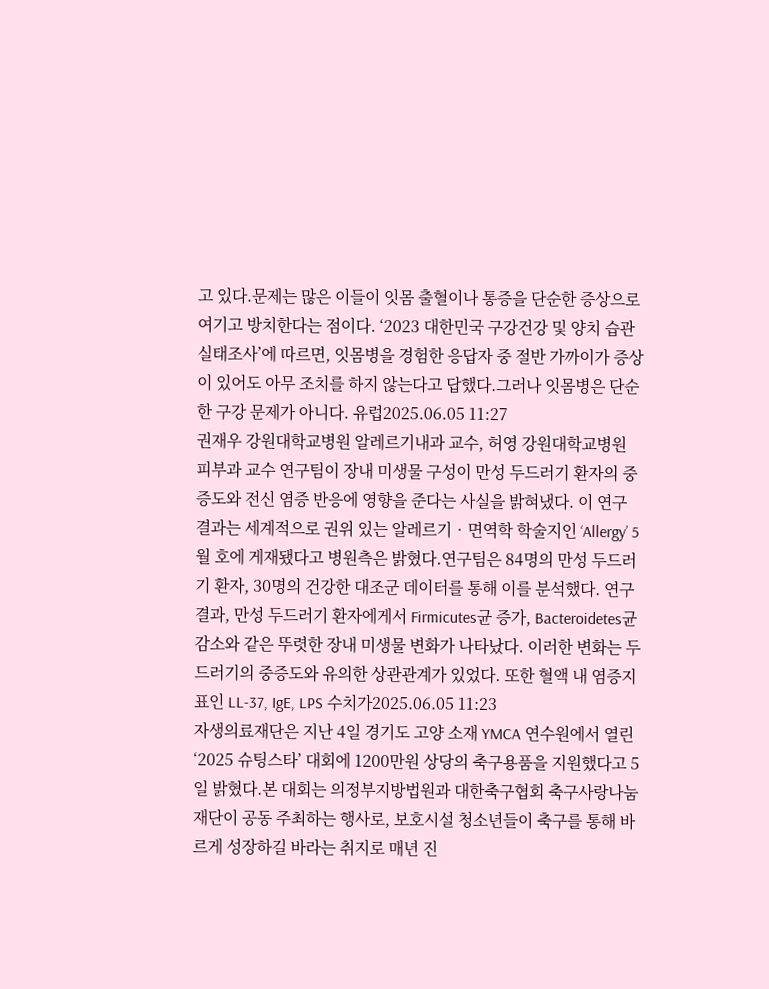고 있다.문제는 많은 이들이 잇몸 출혈이나 통증을 단순한 증상으로 여기고 방치한다는 점이다. ‘2023 대한민국 구강건강 및 양치 습관 실태조사’에 따르면, 잇몸병을 경험한 응답자 중 절반 가까이가 증상이 있어도 아무 조치를 하지 않는다고 답했다.그러나 잇몸병은 단순한 구강 문제가 아니다. 유럽2025.06.05 11:27
권재우 강원대학교병원 알레르기내과 교수, 허영 강원대학교병원 피부과 교수 연구팀이 장내 미생물 구성이 만성 두드러기 환자의 중증도와 전신 염증 반응에 영향을 준다는 사실을 밝혀냈다. 이 연구 결과는 세계적으로 권위 있는 알레르기‧면역학 학술지인 ‘Allergy’ 5월 호에 게재됐다고 병원측은 밝혔다.연구팀은 84명의 만성 두드러기 환자, 30명의 건강한 대조군 데이터를 통해 이를 분석했다. 연구 결과, 만성 두드러기 환자에게서 Firmicutes균 증가, Bacteroidetes균 감소와 같은 뚜렷한 장내 미생물 변화가 나타났다. 이러한 변화는 두드러기의 중증도와 유의한 상관관계가 있었다. 또한 혈액 내 염증지표인 LL-37, IgE, LPS 수치가2025.06.05 11:23
자생의료재단은 지난 4일 경기도 고양 소재 YMCA 연수원에서 열린 ‘2025 슈팅스타’ 대회에 1200만원 상당의 축구용품을 지원했다고 5일 밝혔다.본 대회는 의정부지방법원과 대한축구협회 축구사랑나눔재단이 공동 주최하는 행사로, 보호시설 청소년들이 축구를 통해 바르게 성장하길 바라는 취지로 매년 진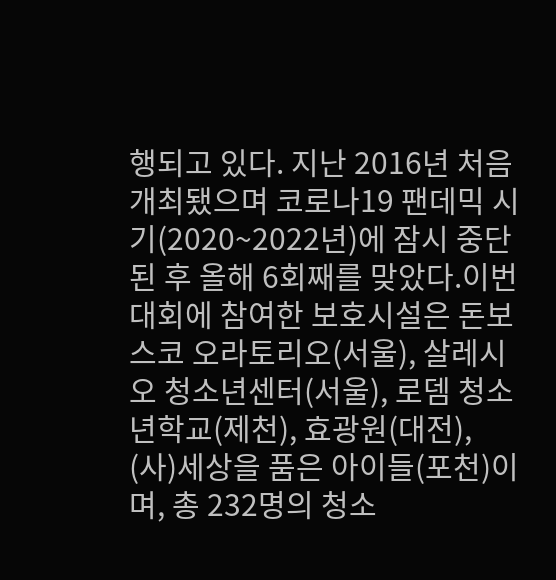행되고 있다. 지난 2016년 처음 개최됐으며 코로나19 팬데믹 시기(2020~2022년)에 잠시 중단된 후 올해 6회째를 맞았다.이번 대회에 참여한 보호시설은 돈보스코 오라토리오(서울), 살레시오 청소년센터(서울), 로뎀 청소년학교(제천), 효광원(대전), (사)세상을 품은 아이들(포천)이며, 총 232명의 청소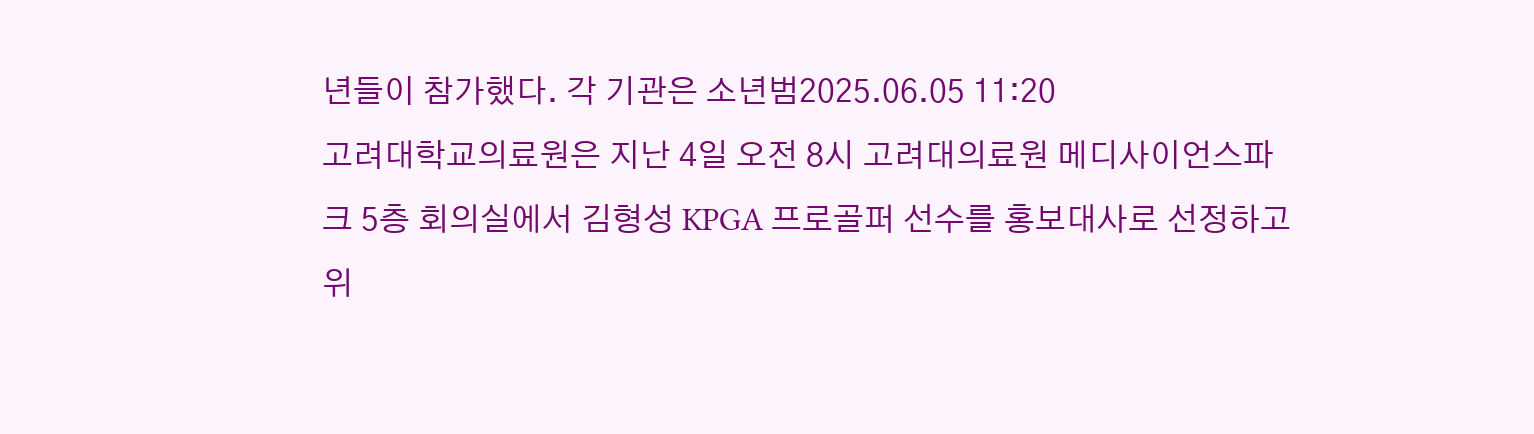년들이 참가했다. 각 기관은 소년범2025.06.05 11:20
고려대학교의료원은 지난 4일 오전 8시 고려대의료원 메디사이언스파크 5층 회의실에서 김형성 KPGA 프로골퍼 선수를 홍보대사로 선정하고 위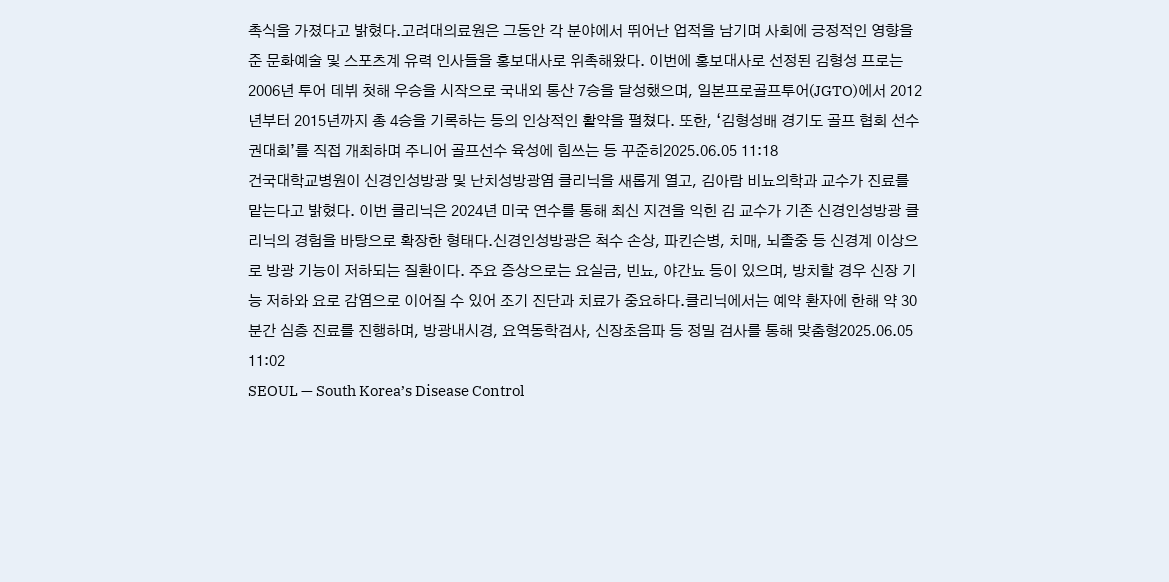촉식을 가졌다고 밝혔다.고려대의료원은 그동안 각 분야에서 뛰어난 업적을 남기며 사회에 긍정적인 영향을 준 문화예술 및 스포츠계 유력 인사들을 홍보대사로 위촉해왔다. 이번에 홍보대사로 선정된 김형성 프로는 2006년 투어 데뷔 첫해 우승을 시작으로 국내외 통산 7승을 달성했으며, 일본프로골프투어(JGTO)에서 2012년부터 2015년까지 총 4승을 기록하는 등의 인상적인 활약을 펼쳤다. 또한, ‘김형성배 경기도 골프 협회 선수권대회’를 직접 개최하며 주니어 골프선수 육성에 힘쓰는 등 꾸준히2025.06.05 11:18
건국대학교병원이 신경인성방광 및 난치성방광염 클리닉을 새롭게 열고, 김아람 비뇨의학과 교수가 진료를 맡는다고 밝혔다. 이번 클리닉은 2024년 미국 연수를 통해 최신 지견을 익힌 김 교수가 기존 신경인성방광 클리닉의 경험을 바탕으로 확장한 형태다.신경인성방광은 척수 손상, 파킨슨병, 치매, 뇌졸중 등 신경계 이상으로 방광 기능이 저하되는 질환이다. 주요 증상으로는 요실금, 빈뇨, 야간뇨 등이 있으며, 방치할 경우 신장 기능 저하와 요로 감염으로 이어질 수 있어 조기 진단과 치료가 중요하다.클리닉에서는 예약 환자에 한해 약 30분간 심층 진료를 진행하며, 방광내시경, 요역동학검사, 신장초음파 등 정밀 검사를 통해 맞춤형2025.06.05 11:02
SEOUL — South Korea’s Disease Control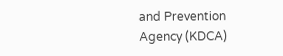and Prevention Agency (KDCA)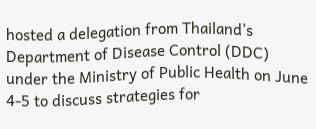hosted a delegation from Thailand’s Department of Disease Control (DDC) under the Ministry of Public Health on June 4-5 to discuss strategies for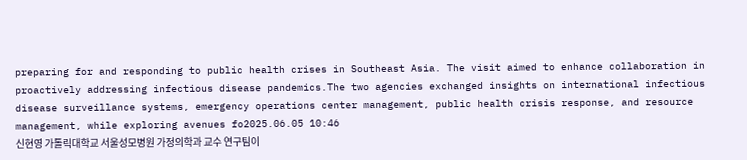preparing for and responding to public health crises in Southeast Asia. The visit aimed to enhance collaboration in proactively addressing infectious disease pandemics.The two agencies exchanged insights on international infectious disease surveillance systems, emergency operations center management, public health crisis response, and resource management, while exploring avenues fo2025.06.05 10:46
신현영 가톨릭대학교 서울성모병원 가정의학과 교수 연구팀이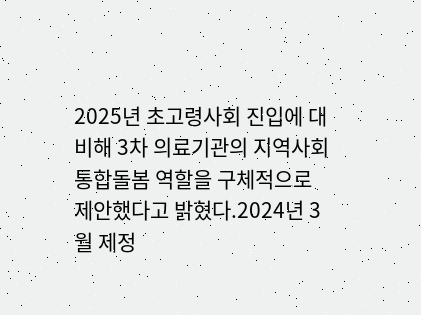2025년 초고령사회 진입에 대비해 3차 의료기관의 지역사회 통합돌봄 역할을 구체적으로 제안했다고 밝혔다.2024년 3월 제정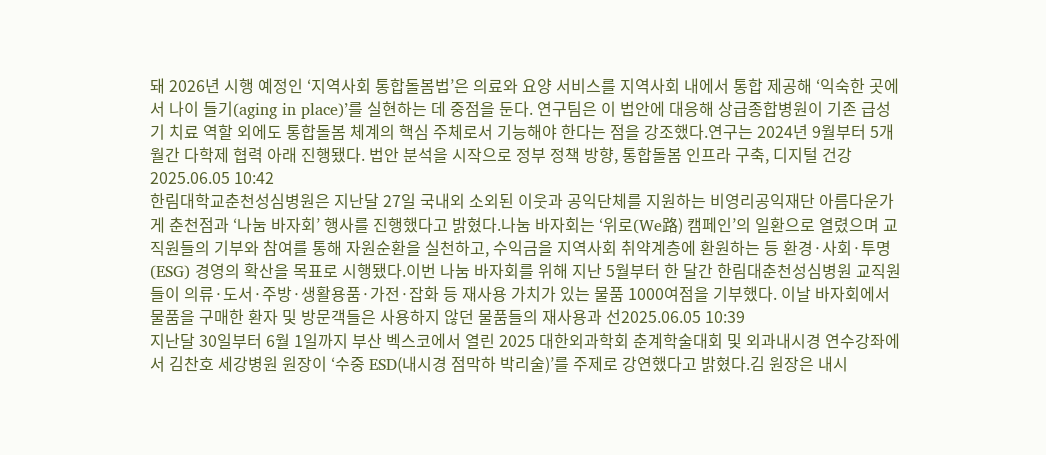돼 2026년 시행 예정인 ‘지역사회 통합돌봄법’은 의료와 요양 서비스를 지역사회 내에서 통합 제공해 ‘익숙한 곳에서 나이 들기(aging in place)’를 실현하는 데 중점을 둔다. 연구팀은 이 법안에 대응해 상급종합병원이 기존 급성기 치료 역할 외에도 통합돌봄 체계의 핵심 주체로서 기능해야 한다는 점을 강조했다.연구는 2024년 9월부터 5개월간 다학제 협력 아래 진행됐다. 법안 분석을 시작으로 정부 정책 방향, 통합돌봄 인프라 구축, 디지털 건강2025.06.05 10:42
한림대학교춘천성심병원은 지난달 27일 국내외 소외된 이웃과 공익단체를 지원하는 비영리공익재단 아름다운가게 춘천점과 ‘나눔 바자회’ 행사를 진행했다고 밝혔다.나눔 바자회는 ‘위로(We路) 캠페인’의 일환으로 열렸으며 교직원들의 기부와 참여를 통해 자원순환을 실천하고, 수익금을 지역사회 취약계층에 환원하는 등 환경·사회·투명(ESG) 경영의 확산을 목표로 시행됐다.이번 나눔 바자회를 위해 지난 5월부터 한 달간 한림대춘천성심병원 교직원들이 의류·도서·주방·생활용품·가전·잡화 등 재사용 가치가 있는 물품 1000여점을 기부했다. 이날 바자회에서 물품을 구매한 환자 및 방문객들은 사용하지 않던 물품들의 재사용과 선2025.06.05 10:39
지난달 30일부터 6월 1일까지 부산 벡스코에서 열린 2025 대한외과학회 춘계학술대회 및 외과내시경 연수강좌에서 김찬호 세강병원 원장이 ‘수중 ESD(내시경 점막하 박리술)’를 주제로 강연했다고 밝혔다.김 원장은 내시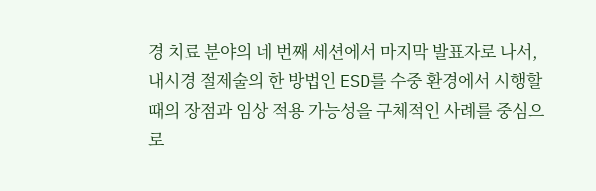경 치료 분야의 네 번째 세션에서 마지막 발표자로 나서, 내시경 절제술의 한 방법인 ESD를 수중 환경에서 시행할 때의 장점과 임상 적용 가능성을 구체적인 사례를 중심으로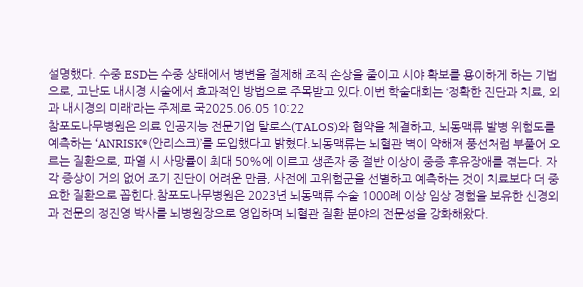설명했다. 수중 ESD는 수중 상태에서 병변을 절제해 조직 손상을 줄이고 시야 확보를 용이하게 하는 기법으로, 고난도 내시경 시술에서 효과적인 방법으로 주목받고 있다.이번 학술대회는 ‘정확한 진단과 치료, 외과 내시경의 미래’라는 주제로 국2025.06.05 10:22
참포도나무병원은 의료 인공지능 전문기업 탈로스(TALOS)와 협약을 체결하고, 뇌동맥류 발병 위험도를 예측하는 ‘ANRISK®(안리스크)’를 도입했다고 밝혔다.뇌동맥류는 뇌혈관 벽이 약해져 풍선처럼 부풀어 오르는 질환으로, 파열 시 사망률이 최대 50%에 이르고 생존자 중 절반 이상이 중증 후유장애를 겪는다. 자각 증상이 거의 없어 조기 진단이 어려운 만큼, 사전에 고위험군을 선별하고 예측하는 것이 치료보다 더 중요한 질환으로 꼽힌다.참포도나무병원은 2023년 뇌동맥류 수술 1000례 이상 임상 경험을 보유한 신경외과 전문의 정진영 박사를 뇌병원장으로 영입하며 뇌혈관 질환 분야의 전문성을 강화해왔다.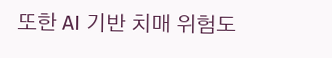또한 AI 기반 치매 위험도